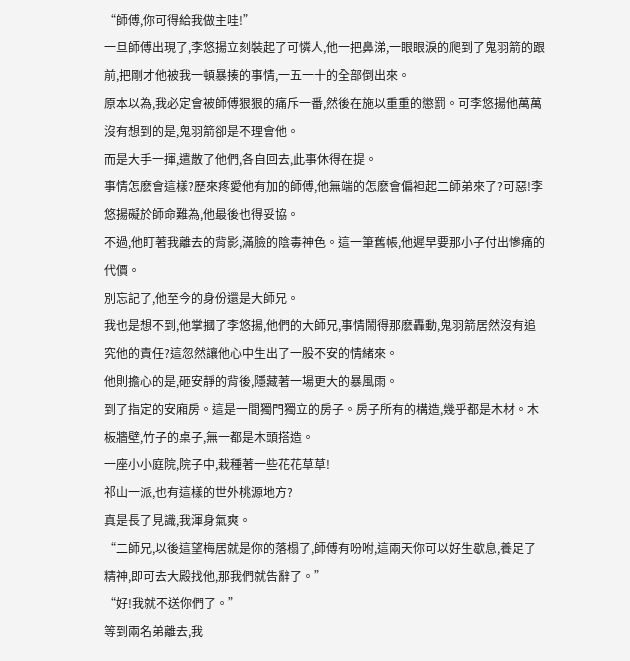“師傅,你可得給我做主哇!”
一旦師傅出現了,李悠揚立刻裝起了可憐人,他一把鼻涕,一眼眼淚的爬到了鬼羽箭的跟前,把剛才他被我一頓暴揍的事情,一五一十的全部倒出來。
原本以為,我必定會被師傅狠狠的痛斥一番,然後在施以重重的懲罰。可李悠揚他萬萬沒有想到的是,鬼羽箭卻是不理會他。
而是大手一揮,遣散了他們,各自回去,此事休得在提。
事情怎麽會這樣?歷來疼愛他有加的師傅,他無端的怎麽會偏袒起二師弟來了?可惡!李悠揚礙於師命難為,他最後也得妥協。
不過,他盯著我離去的背影,滿臉的陰毒神色。這一筆舊帳,他遲早要那小子付出慘痛的代價。
別忘記了,他至今的身份還是大師兄。
我也是想不到,他掌摑了李悠揚,他們的大師兄,事情鬧得那麽轟動,鬼羽箭居然沒有追究他的責任?這忽然讓他心中生出了一股不安的情緒來。
他則擔心的是,砸安靜的背後,隱藏著一場更大的暴風雨。
到了指定的安廂房。這是一間獨門獨立的房子。房子所有的構造,幾乎都是木材。木板牆壁,竹子的桌子,無一都是木頭搭造。
一座小小庭院,院子中,栽種著一些花花草草!
祁山一派,也有這樣的世外桃源地方?
真是長了見識,我渾身氣爽。
“二師兄,以後這望梅居就是你的落榻了,師傅有吩咐,這兩天你可以好生歇息,養足了精神,即可去大殿找他,那我們就告辭了。”
“好!我就不送你們了。”
等到兩名弟離去,我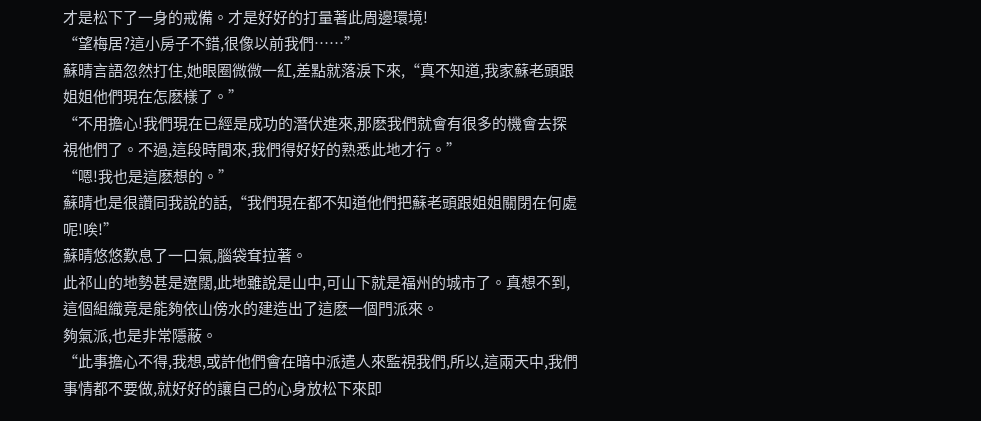才是松下了一身的戒備。才是好好的打量著此周邊環境!
“望梅居?這小房子不錯,很像以前我們……”
蘇晴言語忽然打住,她眼圈微微一紅,差點就落淚下來,“真不知道,我家蘇老頭跟姐姐他們現在怎麽樣了。”
“不用擔心!我們現在已經是成功的潛伏進來,那麽我們就會有很多的機會去探視他們了。不過,這段時間來,我們得好好的熟悉此地才行。”
“嗯!我也是這麽想的。”
蘇晴也是很讚同我說的話,“我們現在都不知道他們把蘇老頭跟姐姐關閉在何處呢!唉!”
蘇晴悠悠歎息了一口氣,腦袋耷拉著。
此祁山的地勢甚是遼闊,此地雖說是山中,可山下就是福州的城市了。真想不到,這個組織竟是能夠依山傍水的建造出了這麽一個門派來。
夠氣派,也是非常隱蔽。
“此事擔心不得,我想,或許他們會在暗中派遣人來監視我們,所以,這兩天中,我們事情都不要做,就好好的讓自己的心身放松下來即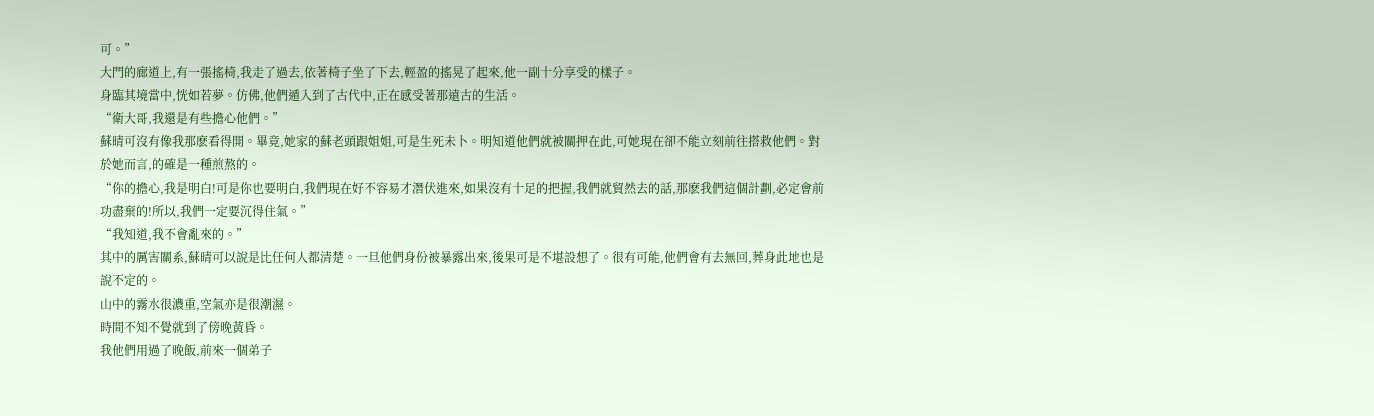可。”
大門的廊道上,有一張搖椅,我走了過去,依著椅子坐了下去,輕盈的搖晃了起來,他一副十分享受的樣子。
身臨其境當中,恍如若夢。仿佛,他們遁入到了古代中,正在感受著那遠古的生活。
“衛大哥,我還是有些擔心他們。”
蘇晴可沒有像我那麽看得開。畢竟,她家的蘇老頭跟姐姐,可是生死未卜。明知道他們就被關押在此,可她現在卻不能立刻前往搭救他們。對於她而言,的確是一種煎熬的。
“你的擔心,我是明白!可是你也要明白,我們現在好不容易才潛伏進來,如果沒有十足的把握,我們就貿然去的話,那麽我們這個計劃,必定會前功盡棄的!所以,我們一定要沉得住氣。”
“我知道,我不會亂來的。”
其中的厲害關系,蘇晴可以說是比任何人都清楚。一旦他們身份被暴露出來,後果可是不堪設想了。很有可能,他們會有去無回,葬身此地也是說不定的。
山中的霧水很濃重,空氣亦是很潮濕。
時間不知不覺就到了傍晚黃昏。
我他們用過了晚飯,前來一個弟子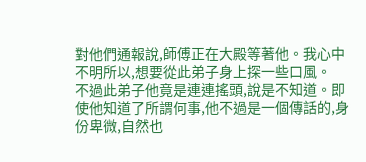對他們通報說,師傅正在大殿等著他。我心中不明所以,想要從此弟子身上探一些口風。
不過此弟子他竟是連連搖頭,說是不知道。即使他知道了所謂何事,他不過是一個傳話的,身份卑微,自然也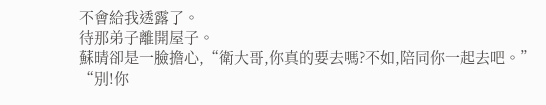不會給我透露了。
待那弟子離開屋子。
蘇晴卻是一臉擔心,“衛大哥,你真的要去嗎?不如,陪同你一起去吧。”
“別!你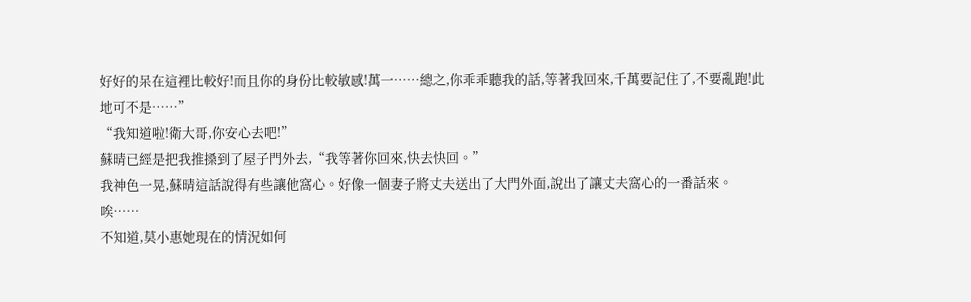好好的呆在這裡比較好!而且你的身份比較敏感!萬一……總之,你乖乖聽我的話,等著我回來,千萬要記住了,不要亂跑!此地可不是……”
“我知道啦!衛大哥,你安心去吧!”
蘇晴已經是把我推搡到了屋子門外去,“我等著你回來,快去快回。”
我神色一晃,蘇晴這話說得有些讓他窩心。好像一個妻子將丈夫送出了大門外面,說出了讓丈夫窩心的一番話來。
唉……
不知道,莫小惠她現在的情況如何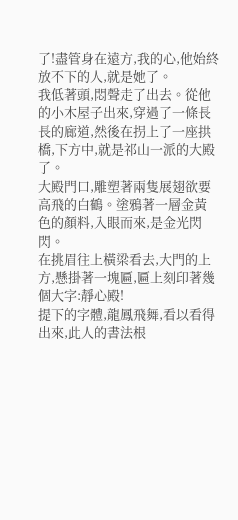了!盡管身在遠方,我的心,他始終放不下的人,就是她了。
我低著頭,悶聲走了出去。從他的小木屋子出來,穿過了一條長長的廊道,然後在拐上了一座拱橋,下方中,就是祁山一派的大殿了。
大殿門口,雕塑著兩隻展翅欲要高飛的白鶴。塗鴉著一層金黃色的顏料,入眼而來,是金光閃閃。
在挑眉往上橫梁看去,大門的上方,懸掛著一塊匾,匾上刻印著幾個大字:靜心殿!
提下的字體,龍鳳飛舞,看以看得出來,此人的書法根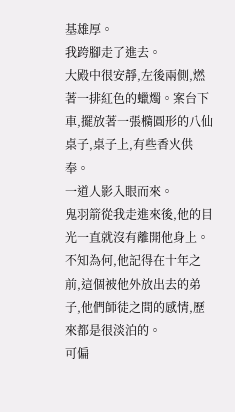基雄厚。
我跨腳走了進去。
大殿中很安靜,左後兩側,燃著一排紅色的蠟燭。案台下車,擺放著一張橢圓形的八仙桌子,桌子上,有些香火供奉。
一道人影入眼而來。
鬼羽箭從我走進來後,他的目光一直就沒有離開他身上。不知為何,他記得在十年之前,這個被他外放出去的弟子,他們師徒之間的感情,歷來都是很淡泊的。
可偏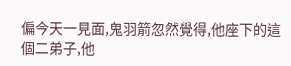偏今天一見面,鬼羽箭忽然覺得,他座下的這個二弟子,他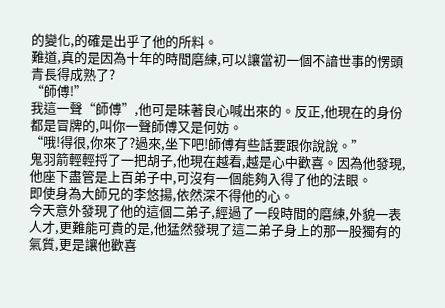的變化,的確是出乎了他的所料。
難道,真的是因為十年的時間磨練,可以讓當初一個不諳世事的愣頭青長得成熟了?
“師傅!”
我這一聲“師傅”,他可是昧著良心喊出來的。反正,他現在的身份都是冒牌的,叫你一聲師傅又是何妨。
“哦!得很,你來了?過來,坐下吧!師傅有些話要跟你說說。”
鬼羽箭輕輕捋了一把胡子,他現在越看,越是心中歡喜。因為他發現,他座下盡管是上百弟子中,可沒有一個能夠入得了他的法眼。
即使身為大師兄的李悠揚,依然深不得他的心。
今天意外發現了他的這個二弟子,經過了一段時間的磨練,外貌一表人才,更難能可貴的是,他猛然發現了這二弟子身上的那一股獨有的氣質,更是讓他歡喜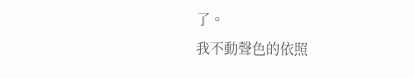了。
我不動聲色的依照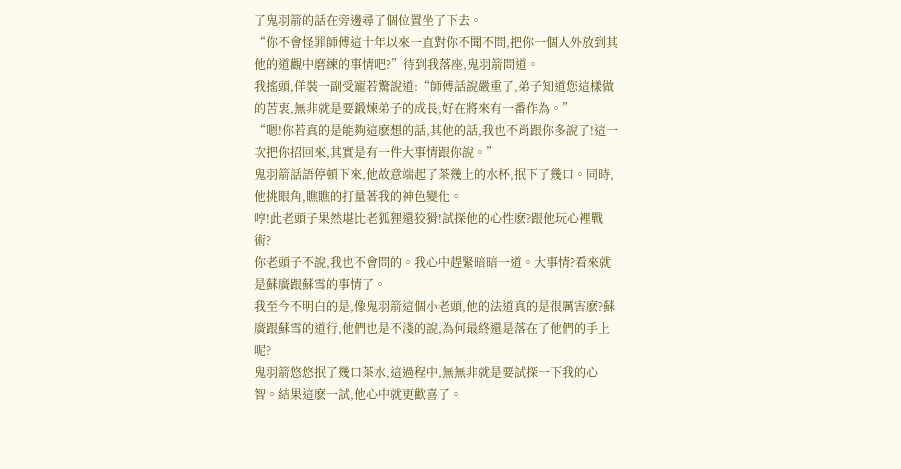了鬼羽箭的話在旁邊尋了個位置坐了下去。
“你不會怪罪師傅這十年以來一直對你不聞不問,把你一個人外放到其他的道觀中磨練的事情吧?”待到我落座,鬼羽箭問道。
我搖頭,佯裝一副受寵若驚說道:“師傅話說嚴重了,弟子知道您這樣做的苦衷,無非就是要鍛煉弟子的成長,好在將來有一番作為。”
“嗯!你若真的是能夠這麽想的話,其他的話,我也不肖跟你多說了!這一次把你招回來,其實是有一件大事情跟你說。”
鬼羽箭話語停頓下來,他故意端起了茶幾上的水杯,抿下了幾口。同時,他挑眼角,瞧瞧的打量著我的神色變化。
哼!此老頭子果然堪比老狐狸還狡猾!試探他的心性麽?跟他玩心裡戰術?
你老頭子不說,我也不會問的。我心中趕緊暗暗一道。大事情?看來就是蘇廣跟蘇雪的事情了。
我至今不明白的是,像鬼羽箭這個小老頭,他的法道真的是很厲害麽?蘇廣跟蘇雪的道行,他們也是不淺的說,為何最終還是落在了他們的手上呢?
鬼羽箭悠悠抿了幾口茶水,這過程中,無無非就是要試探一下我的心智。結果這麽一試,他心中就更歡喜了。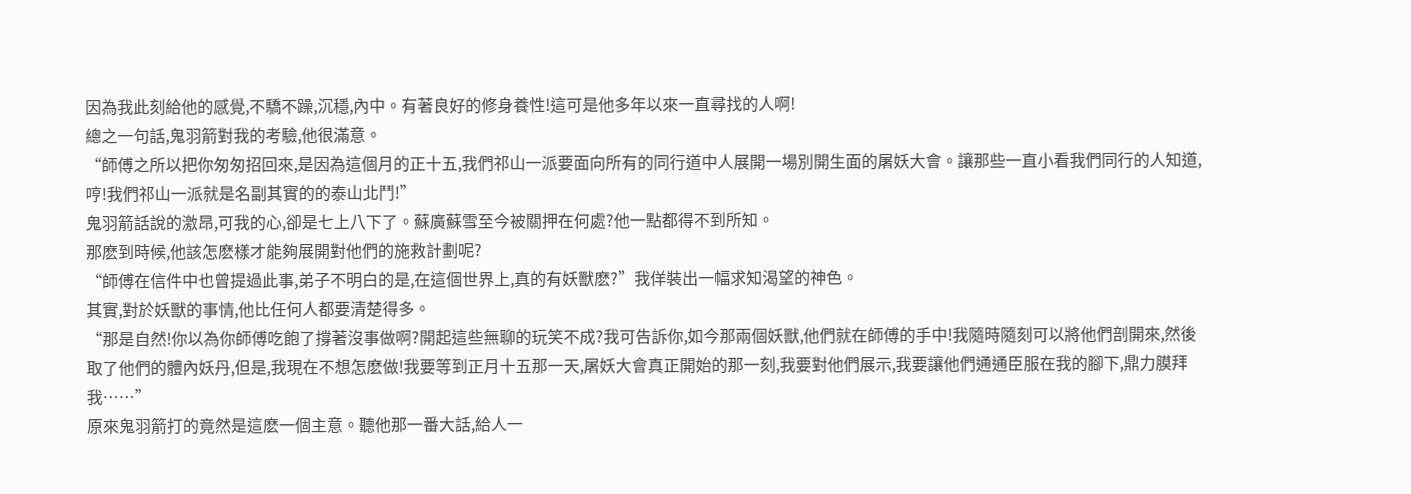因為我此刻給他的感覺,不驕不躁,沉穩,內中。有著良好的修身養性!這可是他多年以來一直尋找的人啊!
總之一句話,鬼羽箭對我的考驗,他很滿意。
“師傅之所以把你匆匆招回來,是因為這個月的正十五,我們祁山一派要面向所有的同行道中人展開一場別開生面的屠妖大會。讓那些一直小看我們同行的人知道,哼!我們祁山一派就是名副其實的的泰山北鬥!”
鬼羽箭話說的激昂,可我的心,卻是七上八下了。蘇廣蘇雪至今被關押在何處?他一點都得不到所知。
那麽到時候,他該怎麽樣才能夠展開對他們的施救計劃呢?
“師傅在信件中也曾提過此事,弟子不明白的是,在這個世界上,真的有妖獸麽?”我佯裝出一幅求知渴望的神色。
其實,對於妖獸的事情,他比任何人都要清楚得多。
“那是自然!你以為你師傅吃飽了撐著沒事做啊?開起這些無聊的玩笑不成?我可告訴你,如今那兩個妖獸,他們就在師傅的手中!我隨時隨刻可以將他們剖開來,然後取了他們的體內妖丹,但是,我現在不想怎麽做!我要等到正月十五那一天,屠妖大會真正開始的那一刻,我要對他們展示,我要讓他們通通臣服在我的腳下,鼎力膜拜我……”
原來鬼羽箭打的竟然是這麽一個主意。聽他那一番大話,給人一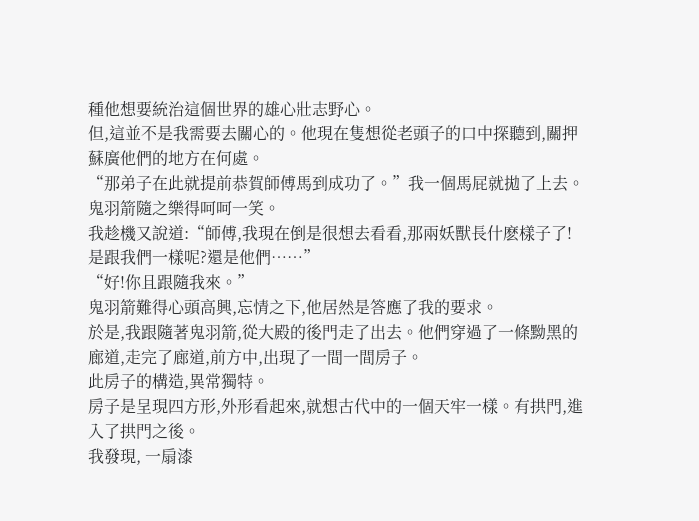種他想要統治這個世界的雄心壯志野心。
但,這並不是我需要去關心的。他現在隻想從老頭子的口中探聽到,關押蘇廣他們的地方在何處。
“那弟子在此就提前恭賀師傅馬到成功了。”我一個馬屁就拋了上去。
鬼羽箭隨之樂得呵呵一笑。
我趁機又說道:“師傅,我現在倒是很想去看看,那兩妖獸長什麽樣子了!是跟我們一樣呢?還是他們……”
“好!你且跟隨我來。”
鬼羽箭難得心頭高興,忘情之下,他居然是答應了我的要求。
於是,我跟隨著鬼羽箭,從大殿的後門走了出去。他們穿過了一條黝黑的廊道,走完了廊道,前方中,出現了一間一間房子。
此房子的構造,異常獨特。
房子是呈現四方形,外形看起來,就想古代中的一個天牢一樣。有拱門,進入了拱門之後。
我發現, 一扇漆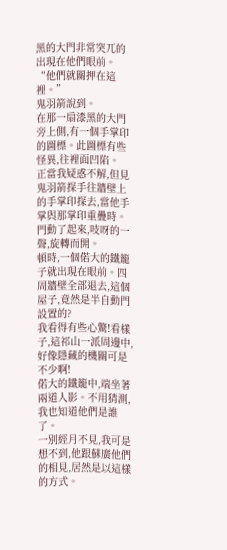黑的大門非常突兀的出現在他們眼前。
“他們就關押在這裡。”
鬼羽箭說到。
在那一扇漆黑的大門旁上側,有一個手掌印的圖標。此圖標有些怪異,往裡面凹陷。
正當我疑惑不解,但見鬼羽箭探手往牆壁上的手掌印探去,當他手掌與那掌印重疊時。
門動了起來,吱呀的一聲,旋轉而開。
頓時,一個偌大的鐵籠子就出現在眼前。四周牆壁全部退去,這個屋子,竟然是半自動門設置的?
我看得有些心驚!看樣子,這祁山一派周邊中,好像隱藏的機關可是不少啊!
偌大的鐵籠中,端坐著兩道人影。不用猜測,我也知道他們是誰了。
一別經月不見,我可是想不到,他跟蘇廣他們的相見,居然是以這樣的方式。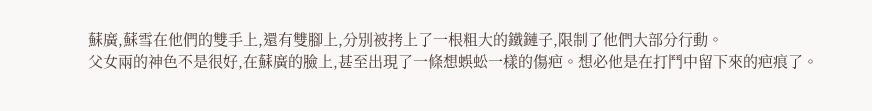蘇廣,蘇雪在他們的雙手上,還有雙腳上,分別被拷上了一根粗大的鐵鏈子,限制了他們大部分行動。
父女兩的神色不是很好,在蘇廣的臉上,甚至出現了一條想蜈蚣一樣的傷疤。想必他是在打鬥中留下來的疤痕了。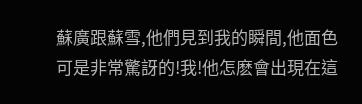蘇廣跟蘇雪,他們見到我的瞬間,他面色可是非常驚訝的!我!他怎麽會出現在這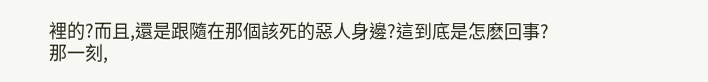裡的?而且,還是跟隨在那個該死的惡人身邊?這到底是怎麽回事?
那一刻,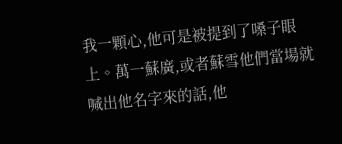我一顆心,他可是被提到了嗓子眼上。萬一蘇廣,或者蘇雪他們當場就喊出他名字來的話,他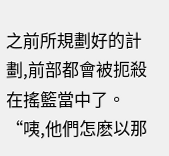之前所規劃好的計劃,前部都會被扼殺在搖籃當中了。
“咦,他們怎麽以那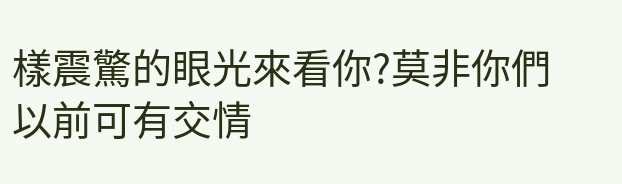樣震驚的眼光來看你?莫非你們以前可有交情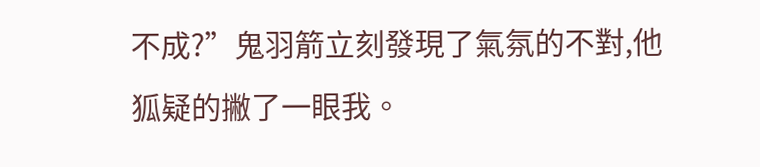不成?”鬼羽箭立刻發現了氣氛的不對,他狐疑的撇了一眼我。